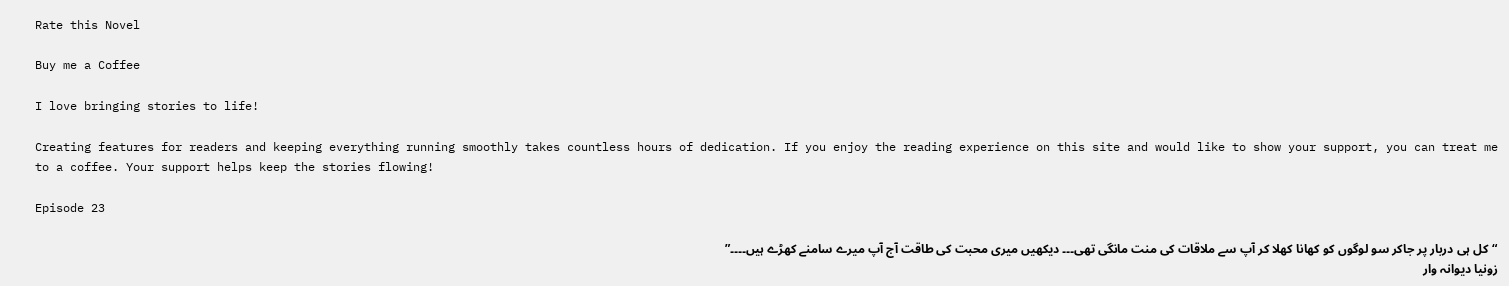Rate this Novel

Buy me a Coffee

I love bringing stories to life!

Creating features for readers and keeping everything running smoothly takes countless hours of dedication. If you enjoy the reading experience on this site and would like to show your support, you can treat me to a coffee. Your support helps keep the stories flowing!

Episode 23

“کل ہی دربار پر جاکر سو لوگوں کو کھانا کھلا کر آپ سے ملاقات کی منت مانگی تھی۔۔۔ دیکھیں میری محبت کی طاقت آج آپ میرے سامنے کھڑے ہیں۔۔۔۔”
زونیا دیوانہ وار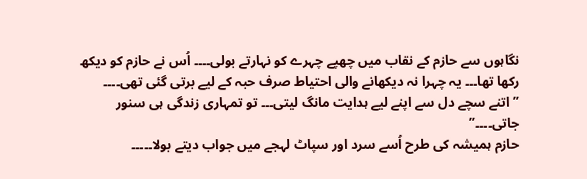نگاہوں سے حازم کے نقاب میں چھپے چہرے کو نہارتے بولی۔۔۔۔ اُس نے حازم کو دیکھ رکھا تھا۔۔۔ یہ چہرا نہ دیکھانے والی احتیاط صرف حبہ کے لیے برتی گئی تھی۔۔۔۔
” اتنے سچے دل سے اپنے لیے ہدایت مانگ لیتی۔۔۔ تو تمہاری زندگی ہی سنور جاتی۔۔۔۔”
حازم ہمیشہ کی طرح اُسے سرد اور سپاٹ لہجے میں جواب دیتے بولا۔۔۔۔۔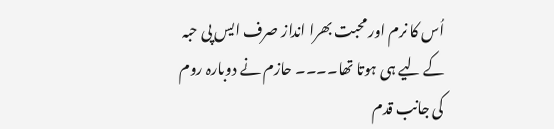اُس کا نرم اور محبت بھرا انداز صرف ایس پی حبہ کے لیے ہی ہوتا تھا۔۔۔۔ حازم نے دوبارہ روم کی جانب قدم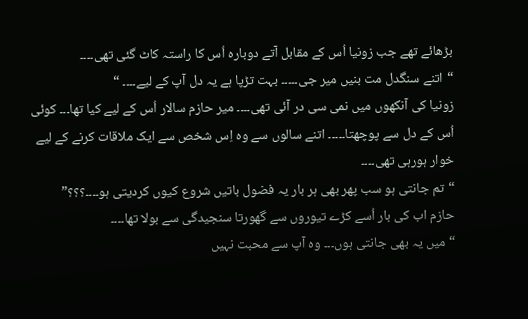بڑھائے تھے جب زونیا اُس کے مقابل آتے دوبارہ اُس کا راستہ کاٹ گئی تھی۔۔۔۔
“اتنے سنگدل مت بنیں میر جی۔۔۔۔۔ بہت تڑپا ہے یہ دل آپ کے لیے۔۔۔۔ “
زونیا کی آنکھوں میں نمی سی در آئی تھی۔۔۔۔ میر حازم سالار اُس کے لیے کیا تھا۔۔۔ کوئی اُس کے دل سے پوچھتا۔۔۔۔۔ اتنے سالوں سے وہ اِس شخص سے ایک ملاقات کرنے کے لیے خوار ہورہی تھی۔۔۔۔
“تم جانتی ہو سب پھر بھی ہر بار یہ فضول باتیں شروع کیوں کردیتی ہو۔۔۔۔؟؟؟”
حازم اب کی بار اُسے کڑے تیوروں سے گھورتا سنجیدگی سے بولا تھا۔۔۔۔
“میں یہ بھی جانتی ہوں۔۔۔ وہ آپ سے محبت نہیں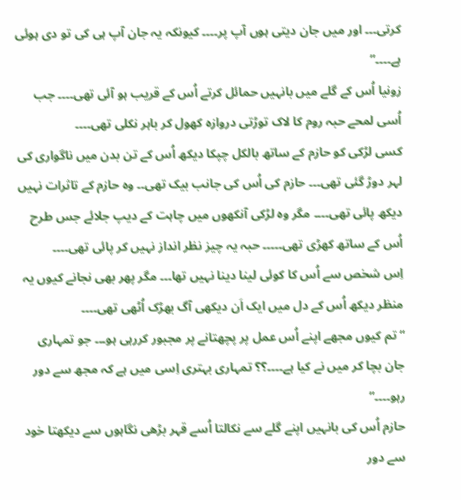کرتی۔۔۔ اور میں جان دیتی ہوں آپ پر۔۔۔۔ کیونکہ یہ جان آپ ہی کی تو دی ہوئی ہے۔۔۔۔”
زونیا اُس کے گلے میں بانہیں حمائل کرتے اُس کے قریب ہو آئی تھی۔۔۔۔ جب اُسی لمحے حبہ روم کا لاک توڑتی دروازہ کھول کر باہر نکلی تھی۔۔۔۔
کسی لڑکی کو حازم کے ساتھ بالکل چپکا دیکھ اُس کے تن بدن میں ناگواری کی لہر دوڑ گئی تھی۔۔۔ حازم کی اُس کی جانب بیک تھی۔۔ وہ حازم کے تاثرات نہیں دیکھ پائی تھی۔۔۔۔ مگر وہ لڑکی آنکھوں میں چاہت کے دیپ جلائے جس طرح اُس کے ساتھ کھڑی تھی۔۔۔۔۔ حبہ یہ چیز نظر انداز نہیں کر پائی تھی۔۔۔۔
اِس شخص سے اُس کا کوئی لینا دینا نہیں تھا۔۔۔ مگر پھر بھی نجانے کیوں یہ منظر دیکھ اُس کے دل میں ایک اَن دیکھی آگ بھڑک اُٹھی تھی۔۔۔۔
“تم کیوں مجھے اپنے اُس عمل پر پچھتانے پر مجبور کررہی ہو۔۔۔ جو تمہاری جان بچا کر میں نے کیا ہے۔۔۔۔؟؟ تمہاری بہتری اِسی میں ہے کہ مجھ سے دور رہو۔۔۔۔”
حازم اُس کی بانہیں اپنے گلے سے نکالتا اُسے قہر بڑھی نگاہوں سے دیکھتا خود سے دور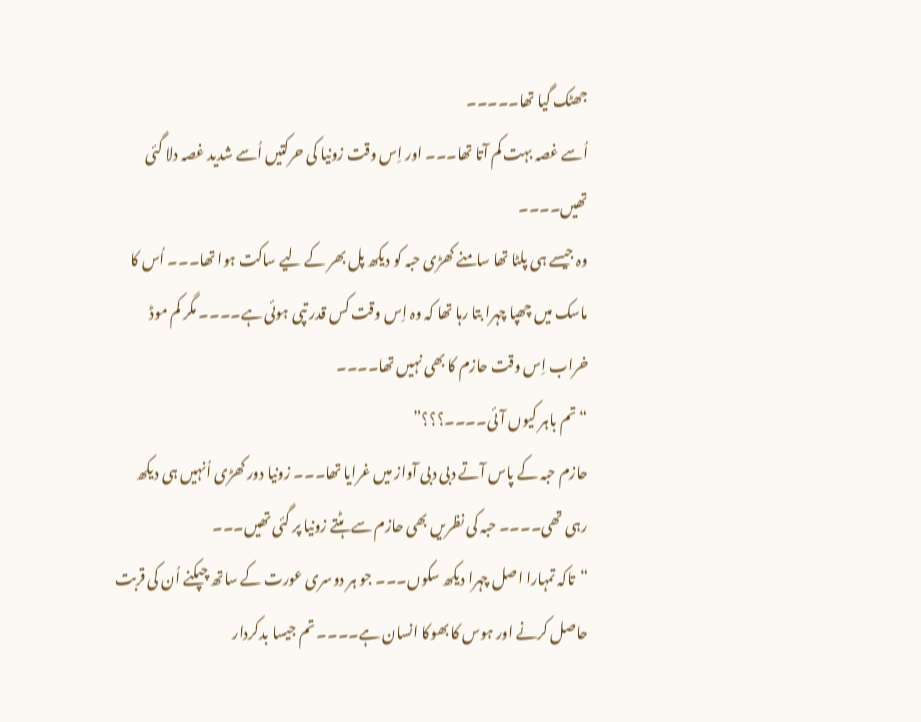جھٹک گیا تھا۔۔۔۔۔
اُسے غصہ بہت کم آتا تھا۔۔۔ اور اِس وقت زونیا کی حرکتیں اُسے شدید غصہ دلا گئی تھیں۔۔۔۔
وہ جیسے ہی پلٹا تھا سامنے کھڑی حبہ کو دیکھ پل بھر کے لیے ساکت ہوا تھا۔۔۔ اُس کا ماسک میں چھپا چہرا بتا رہا تھا کہ وہ اِس وقت کس قدر تپی ہوئی ہے۔۔۔۔ مگر کم موڈ خراب اِس وقت حازم کا بھی نہیں تھا۔۔۔۔
“تم باہر کیوں آئی۔۔۔۔؟؟؟”
حازم حبہ کے پاس آتے دبی دبی آواز میں غرایا تھا۔۔۔ زونیا دور کھڑی اُنہیں ہی دیکھ رہی تھی۔۔۔۔ حبہ کی نظریں بھی حازم سے ہٹتے زونیا پر گئی تھیں۔۔۔
“تاکہ تمہارا اصل چہرا دیکھ سکوں۔۔۔ جو ہر دوسری عورت کے ساتھ چپکنے اُن کی قربت حاصل کرنے اور ہوس کا بھوکا انسان ہے۔۔۔۔ تم جیسا بدکردار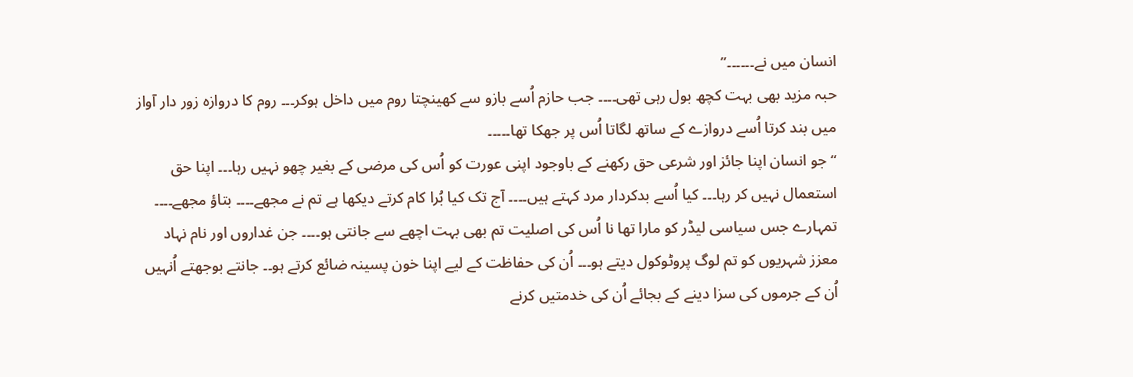انسان میں نے۔۔۔۔۔۔”
حبہ مزید بھی بہت کچھ بول رہی تھی۔۔۔۔ جب حازم اُسے بازو سے کھینچتا روم میں داخل ہوکر۔۔۔ روم کا دروازہ زور دار آواز میں بند کرتا اُسے دروازے کے ساتھ لگاتا اُس پر جھکا تھا۔۔۔۔۔
“جو انسان اپنا جائز اور شرعی حق رکھنے کے باوجود اپنی عورت کو اُس کی مرضی کے بغیر چھو نہیں رہا۔۔۔ اپنا حق استعمال نہیں کر رہا۔۔۔ کیا اُسے بدکردار مرد کہتے ہیں۔۔۔۔ آج تک کیا بُرا کام کرتے دیکھا ہے تم نے مجھے۔۔۔۔ بتاؤ مجھے۔۔۔۔ تمہارے جس سیاسی لیڈر کو مارا تھا نا اُس کی اصلیت تم بھی بہت اچھے سے جانتی ہو۔۔۔۔ جن غداروں اور نام نہاد معزز شہریوں کو تم لوگ پروٹوکول دیتے ہو۔۔۔ اُن کی حفاظت کے لیے اپنا خون پسینہ ضائع کرتے ہو۔۔ جانتے بوجھتے اُنہیں اُن کے جرموں کی سزا دینے کے بجائے اُن کی خدمتیں کرنے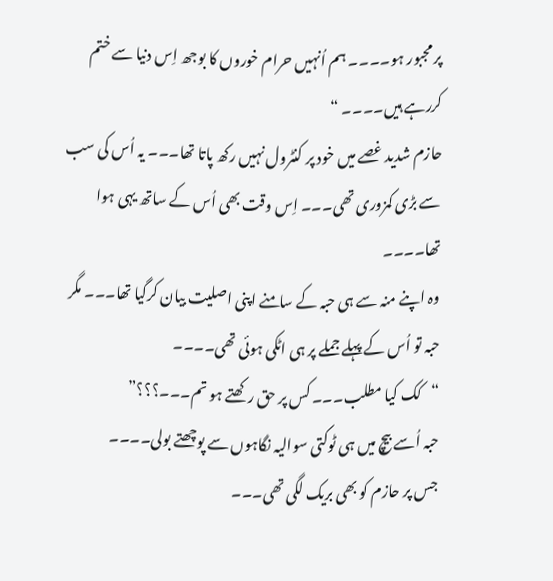پر مجبور ہو۔۔۔۔ ہم اُنہیں حرام خوروں کا بوجھ اِس دنیا سے ختم کررہے ہیں۔۔۔۔ “
حازم شدید غصے میں خود پر کنٹرول نہیں رکھ پاتا تھا۔۔۔ یہ اُس کی سب سے بڑی کمزوری تھی۔۔۔ اِس وقت بھی اُس کے ساتھ یہی ہوا تھا۔۔۔۔
وہ اپنے منہ سے ہی حبہ کے سامنے اپنی اصلیت بیان کرگیا تھا۔۔۔ مگر حبہ تو اُس کے پہلے جملے پر ہی اٹکی ہوئی تھی۔۔۔۔
“کک کیا مطلب۔۔۔ کس پر حق رکھتے ہو تم۔۔۔؟؟؟”
حبہ اُسے بیچ میں ہی ٹوکتی سوالیہ نگاہوں سے پوچھتے بولی۔۔۔۔
جس پر حازم کو بھی بریک لگی تھی۔۔۔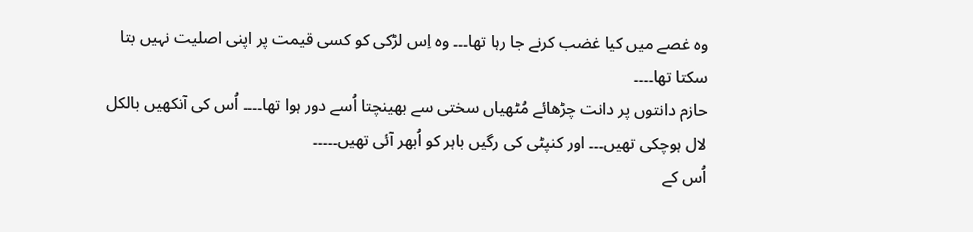وہ غصے میں کیا غضب کرنے جا رہا تھا۔۔۔ وہ اِس لڑکی کو کسی قیمت پر اپنی اصلیت نہیں بتا سکتا تھا۔۔۔۔
حازم دانتوں پر دانت چڑھائے مُٹھیاں سختی سے بھینچتا اُسے دور ہوا تھا۔۔۔۔ اُس کی آنکھیں بالکل لال ہوچکی تھیں۔۔۔ اور کنپٹی کی رگیں باہر کو اُبھر آئی تھیں۔۔۔۔۔
اُس کے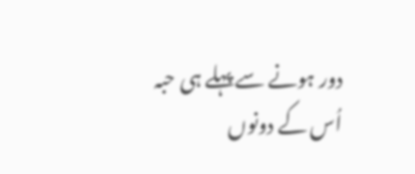دور ہونے سے پہلے ہی حبہ اُس کے دونوں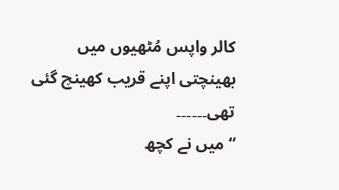کالر واپس مُٹھیوں میں بھینچتی اپنے قریب کھینچ گئی تھی۔۔۔۔۔۔
“میں نے کچھ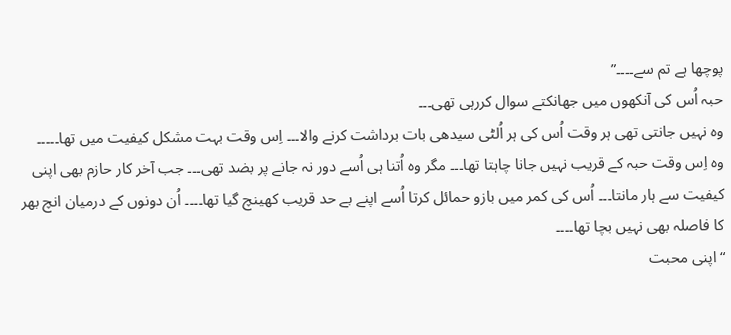پوچھا ہے تم سے۔۔۔۔”
حبہ اُس کی آنکھوں میں جھانکتے سوال کررہی تھی۔۔۔
وہ نہیں جانتی تھی ہر وقت اُس کی ہر اُلٹی سیدھی بات برداشت کرنے والا۔۔۔ اِس وقت بہت مشکل کیفیت میں تھا۔۔۔۔۔
وہ اِس وقت حبہ کے قریب نہیں جانا چاہتا تھا۔۔۔ مگر وہ اُتنا ہی اُسے دور نہ جانے پر بضد تھی۔۔۔ جب آخر کار حازم بھی اپنی کیفیت سے ہار مانتا۔۔۔ اُس کی کمر میں بازو حمائل کرتا اُسے اپنے بے حد قریب کھینچ گیا تھا۔۔۔۔ اُن دونوں کے درمیان انچ بھر کا فاصلہ بھی نہیں بچا تھا۔۔۔۔
“اپنی محبت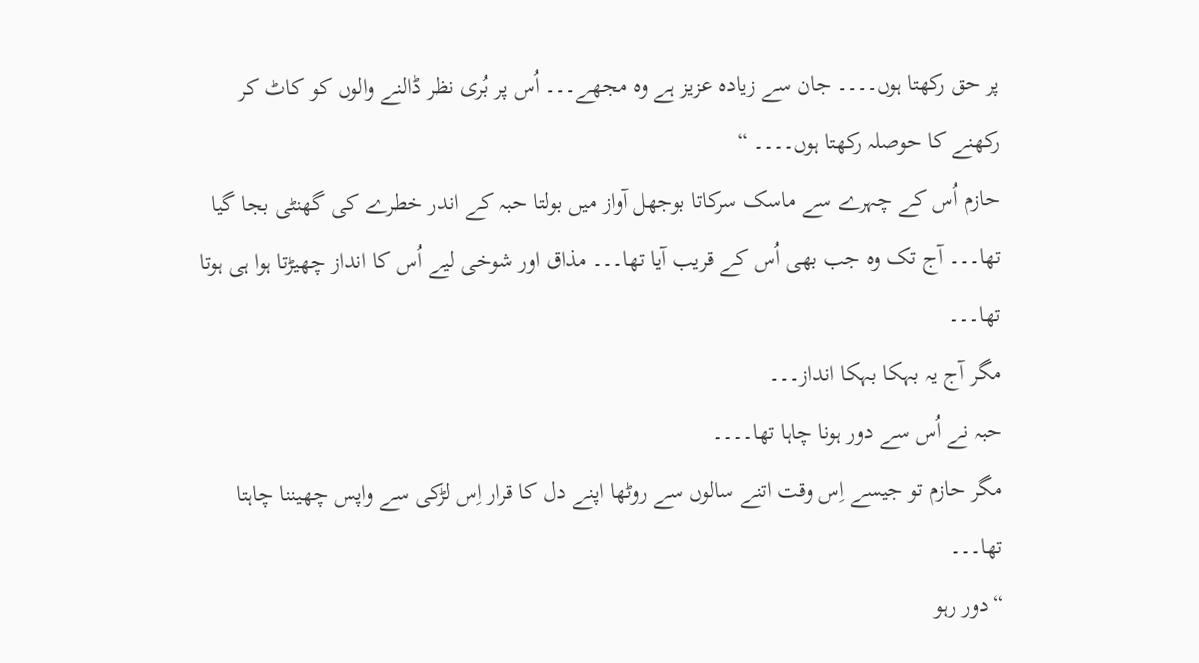پر حق رکھتا ہوں۔۔۔۔ جان سے زیادہ عزیز ہے وہ مجھے۔۔۔ اُس پر بُری نظر ڈالنے والوں کو کاٹ کر رکھنے کا حوصلہ رکھتا ہوں۔۔۔۔ “
حازم اُس کے چہرے سے ماسک سرکاتا بوجھل آواز میں بولتا حبہ کے اندر خطرے کی گھنٹی بجا گیا تھا۔۔۔ آج تک وہ جب بھی اُس کے قریب آیا تھا۔۔۔ مذاق اور شوخی لیے اُس کا انداز چھیڑتا ہوا ہی ہوتا تھا۔۔۔
مگر آج یہ بہکا بہکا انداز۔۔۔
حبہ نے اُس سے دور ہونا چاہا تھا۔۔۔۔
مگر حازم تو جیسے اِس وقت اتنے سالوں سے روٹھا اپنے دل کا قرار اِس لڑکی سے واپس چھیننا چاہتا تھا۔۔۔
“دور رہو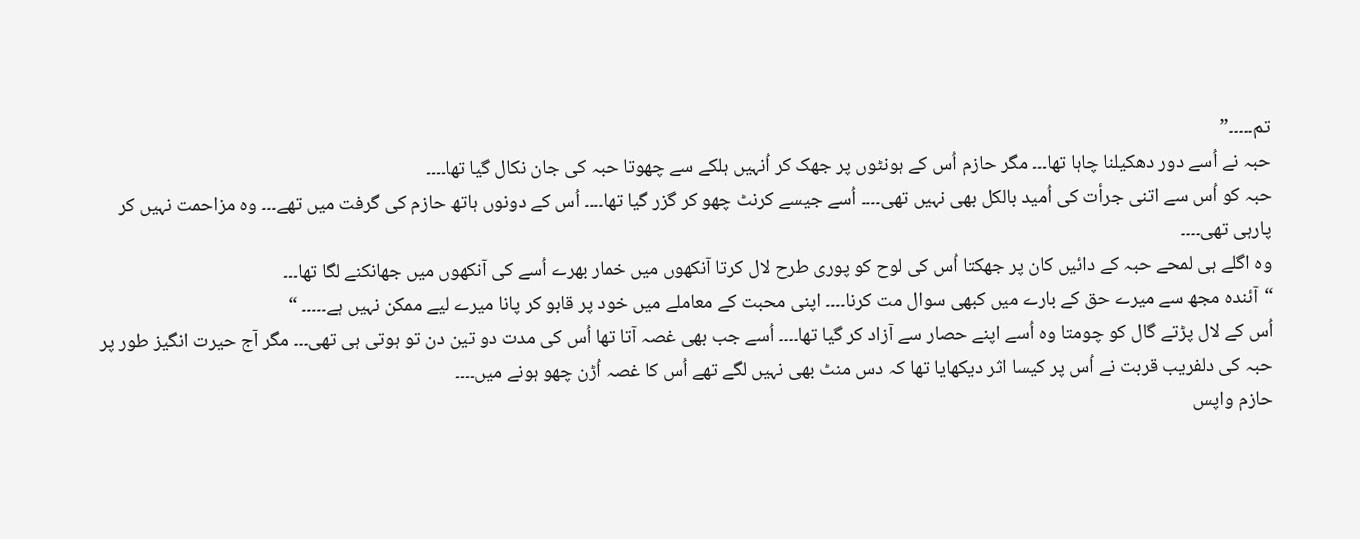تم۔۔۔۔۔”
حبہ نے اُسے دور دھکیلنا چاہا تھا۔۔۔ مگر حازم اُس کے ہونٹوں پر جھک کر اُنہیں ہلکے سے چھوتا حبہ کی جان نکال گیا تھا۔۔۔۔
حبہ کو اُس سے اتنی جرأت کی اُمید بالکل بھی نہیں تھی۔۔۔۔ اُسے جیسے کرنٹ چھو کر گزر گیا تھا۔۔۔۔ اُس کے دونوں ہاتھ حازم کی گرفت میں تھے۔۔۔ وہ مزاحمت نہیں کر پارہی تھی۔۔۔۔
وہ اگلے ہی لمحے حبہ کے دائیں کان پر جھکتا اُس کی لوح کو پوری طرح لال کرتا آنکھوں میں خمار بھرے اُسے کی آنکھوں میں جھانکنے لگا تھا۔۔۔
“آئندہ مجھ سے میرے حق کے بارے میں کبھی سوال مت کرنا۔۔۔۔ اپنی محبت کے معاملے میں خود پر قابو کر پانا میرے لیے ممکن نہیں ہے۔۔۔۔۔ “
اُس کے لال پڑتے گال کو چومتا وہ اُسے اپنے حصار سے آزاد کر گیا تھا۔۔۔۔ اُسے جب بھی غصہ آتا تھا اُس کی مدت دو تین دن تو ہوتی ہی تھی۔۔۔ مگر آج حیرت انگیز طور پر حبہ کی دلفریب قربت نے اُس پر کیسا اثر دیکھایا تھا کہ دس منٹ بھی نہیں لگے تھے اُس کا غصہ اُڑن چھو ہونے میں۔۔۔۔
حازم واپس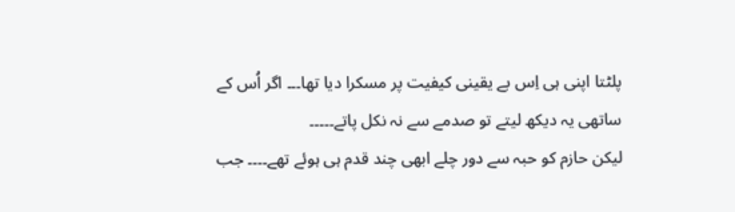پلٹتا اپنی ہی اِس بے یقینی کیفیت پر مسکرا دیا تھا۔۔۔ اگر اُس کے ساتھی یہ دیکھ لیتے تو صدمے سے نہ نکل پاتے۔۔۔۔۔
لیکن حازم کو حبہ سے دور چلے ابھی چند قدم ہی ہوئے تھے۔۔۔۔ جب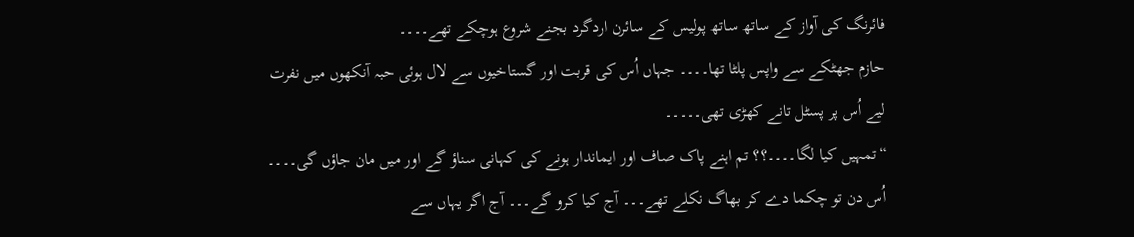فائرنگ کی آواز کے ساتھ ساتھ پولیس کے سائرن اردگرد بجنے شروع ہوچکے تھے۔۔۔۔
حازم جھٹکے سے واپس پلٹا تھا۔۔۔۔ جہاں اُس کی قربت اور گستاخیوں سے لال ہوئی حبہ آنکھوں میں نفرت لیے اُس پر پسٹل تانے کھڑی تھی۔۔۔۔۔
“تمہیں کیا لگا۔۔۔۔؟؟ تم اہنے پاک صاف اور ایماندار ہونے کی کہانی سناؤ گے اور میں مان جاؤں گی۔۔۔۔ اُس دن تو چکما دے کر بھاگ نکلے تھے۔۔۔ آج کیا کرو گے۔۔۔ آج اگر یہاں سے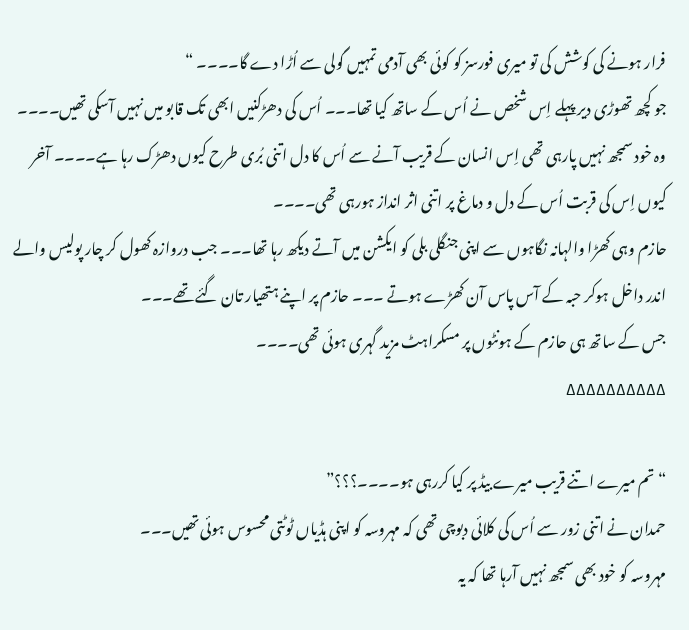فرار ہونے کی کوشش کی تو میری فورسز کو کوئی بھی آدمی تمہیں گولی سے اُڑا دے گا۔۔۔۔ “
جو کچھ تھوڑی دیر پہلے اِس شخص نے اُس کے ساتھ کیا تھا۔۔۔ اُس کی دھڑکنیں ابھی تک قابو میں نہیں آسکی تھیں۔۔۔۔ وہ خود سمجھ نہیں پارہی تھی اِس انسان کے قریب آنے سے اُس کا دل اتنی بُری طرح کیوں دھڑک رہا ہے۔۔۔۔ آخر کیوں اِس کی قربت اُس کے دل و دماغ پر اتنی اثر انداز ہورہی تھی۔۔۔۔
حازم وہی کھڑا والہانہ نگاہوں سے اپنی جنگلی بلی کو ایکشن میں آتے دیکھ رہا تھا۔۔۔ جب دروازہ کھول کر چار پولیس والے اندر داخل ہوکر حبہ کے آس پاس آن کھڑے ہوتے ۔۔۔ حازم پر اپنے ہتھیار تان گئے تھے۔۔۔
جس کے ساتھ ہی حازم کے ہونٹوں پر مسکراہٹ مزید گہری ہوئی تھی۔۔۔۔
∆∆∆∆∆∆∆∆∆∆

“تم میرے اتنے قریب میرے بیڈ پر کیا کررہی ہو۔۔۔۔؟؟؟”
حمدان نے اتنی زور سے اُس کی کلائی دبوچی تھی کہ مہروسہ کو اپنی ہڈیاں ٹوٹتی محسوس ہوئی تھیں۔۔۔
مہروسہ کو خود بھی سمجھ نہیں آرہا تھا کہ یہ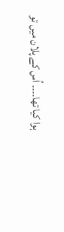ہوا کیا تھا۔۔۔۔ اُس کے پلان میں تو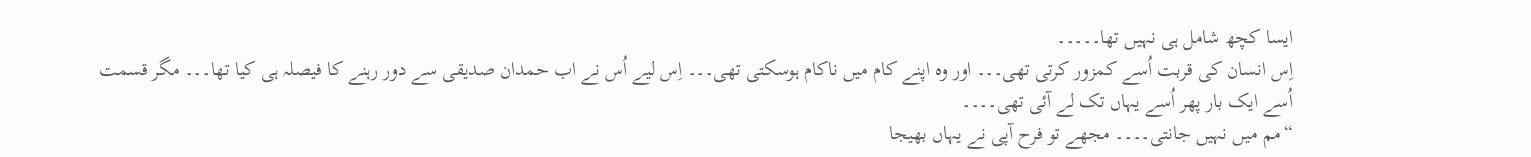ایسا کچھ شامل ہی نہیں تھا۔۔۔۔۔
اِس انسان کی قربت اُسے کمزور کرتی تھی۔۔۔ اور وہ اپنے کام میں ناکام ہوسکتی تھی۔۔۔ اِس لیے اُس نے اب حمدان صدیقی سے دور رہنے کا فیصلہ ہی کیا تھا۔۔۔ مگر قسمت اُسے ایک بار پھر اُسے یہاں تک لے آئی تھی۔۔۔۔
“مم میں نہیں جانتی۔۔۔۔ مجھے تو فرح آپی نے یہاں بھیجا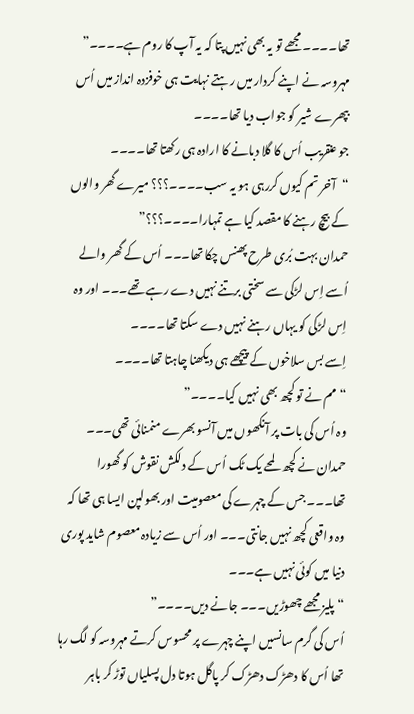تھا۔۔۔۔ مجھے تو یہ بھی نہیں پتا کہ یہ آپ کا روم ہے۔۔۔۔”
مہروسہ نے اپنے کردار میں رہتے نہایت ہی خوفزدہ انداز میں اُس بپھرے شیر کو جواب دیا تھا۔۔۔۔
جو عنقریب اُس کا گلا دبانے کا ارادہ ہی رکھتا تھا۔۔۔۔
“آخر تم کیوں کررہی ہو یہ سب۔۔۔۔؟؟؟ میرے گھر والوں کے بیچ رہنے کا مقصد کیا ہے تمہارا۔۔۔۔؟؟؟”
حمدان بہت بُری طرح پھنس چکا تھا۔۔۔ اُس کے گھر والے اُسے اِس لڑکی سے سختی برتنے نہیں دے رہے تھے۔۔۔ اور وہ اِس لڑکی کو یہاں رہنے نہیں دے سکتا تھا۔۔۔۔
اِسے بس سلاخوں کے پیچھے ہی دیکھنا چاہتا تھا۔۔۔۔
“مم نے تو کچھ بھی نہیں کیا۔۔۔۔”
وہ اُس کی بات پر آنکھوں میں آنسو بھرے منمنائی تھی۔۔۔ حمدان نے کچھ لمحے یک ٹک اُس کے دلکش نقوش کو گھورا تھا۔۔۔ جس کے چہرے کی معصومیت اور بھولپن ایسا ہی تھا کہ وہ واقعی کچھ نہیں جانتی۔۔۔ اور اُس سے زیادہ معصوم شاید پوری دنیا میں کوئی نہیں ہے۔۔۔
“پلیز مجھے چھوڑیں۔۔۔ جانے دیں۔۔۔۔”
اُس کی گرم سانسیں اپنے چہرے پر محسوس کرتے مہروسہ کو لگ رہا تھا اُس کا دھڑک دھڑک کر پاگل ہوتا دل پسلیاں توڑ کر باہر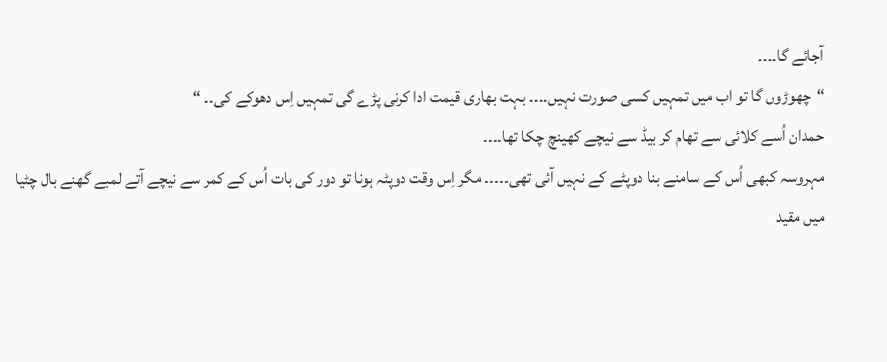آجائے گا۔۔۔۔
“چھوڑوں گا تو اب میں تمہیں کسی صورت نہیں۔۔۔۔ بہت بھاری قیمت ادا کرنی پڑے گی تمہیں اِس دھوکے کی۔۔ “
حمدان اُسے کلائی سے تھام کر بیڈ سے نیچے کھینچ چکا تھا۔۔۔۔
مہروسہ کبھی اُس کے سامنے بنا دوپٹے کے نہیں آئی تھی۔۔۔۔۔ مگر اِس وقت دوپٹہ ہونا تو دور کی بات اُس کے کمر سے نیچے آتے لمبے گھنے بال چٹیا میں مقید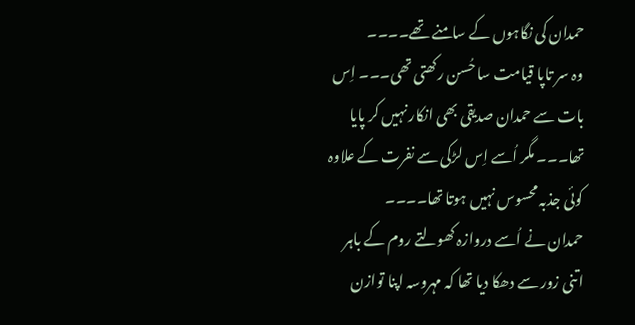حمدان کی نگاہوں کے سامنے تھے۔۔۔۔
وہ سر تاپا قیامت سا حُسن رکھتی تھی۔۔۔ اِس بات سے حمدان صدیقی بھی انکار نہیں کر پایا تھا۔۔۔ مگر اُسے اِس لڑکی سے نفرت کے علاوہ کوئی جذبہ محسوس نہیں ہوتا تھا۔۔۔۔
حمدان نے اُسے دروازہ کھولتے روم کے باہر اتنی زور سے دھکا دیا تھا کہ مہروسہ اپنا توازن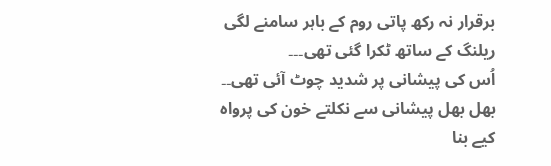برقرار نہ رکھ پاتی روم کے باہر سامنے لگی ریلنگ کے ساتھ ٹکرا گئی تھی۔۔۔
اُس کی پیشانی پر شدید چوٹ آئی تھی۔۔
بھل بھل پیشانی سے نکلتے خون کی پرواہ کیے بنا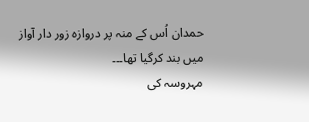حمدان اُس کے منہ پر دروازہ زور دار آواز میں بند کرگیا تھا۔۔۔
مہروسہ کی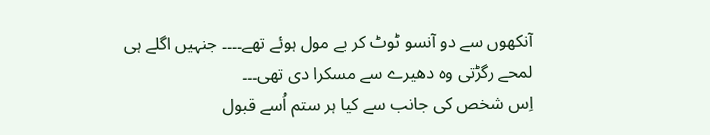آنکھوں سے دو آنسو ٹوٹ کر بے مول ہوئے تھے۔۔۔۔ جنہیں اگلے ہی لمحے رگڑتی وہ دھیرے سے مسکرا دی تھی۔۔۔
اِس شخص کی جانب سے کیا ہر ستم اُسے قبول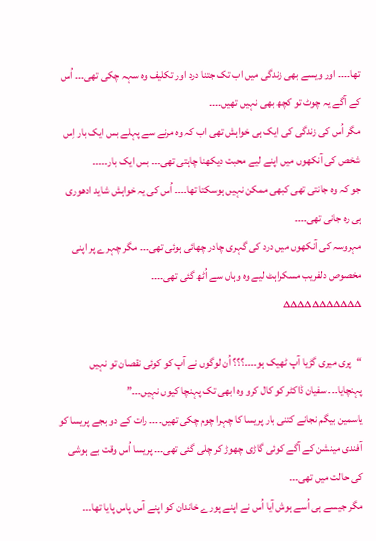تھا۔۔۔۔ اور ویسے بھی زندگی میں اب تک جتنا درد اور تکلیف وہ سہہ چکی تھی۔۔۔ اُس کے آگے یہ چوٹ تو کچھ بھی نہیں تھیں۔۔۔۔
مگر اُس کی زندگی کی ایک ہی خواہش تھی اب کہ وہ مرنے سے پہلے بس ایک بار اِس شخص کی آنکھوں میں اپنے لیے محبت دیکھنا چاہتی تھی۔۔۔ بس ایک بار۔۔۔۔۔
جو کہ وہ جانتی تھی کبھی ممکن نہیں ہوسکتا تھا۔۔۔۔ اُس کی یہ خواہش شاید ادھوری ہی رہ جانی تھی۔۔۔۔
مہروسہ کی آنکھوں میں درد کی گہری چادر چھائی ہوئی تھی۔۔۔ مگر چہرے پر اپنی مخصوص دلفریب مسکراہٹ لیے وہ وہاں سے اُٹھ گئی تھی۔۔۔۔
∆∆∆∆∆∆∆∆∆∆∆

“پری میری گڑیا آپ ٹھیک ہو۔۔۔۔؟؟؟ اُن لوگوں نے آپ کو کوئی نقصان تو نہیں پہنچایا۔۔۔ سفیان ڈاکٹر کو کال کرو وہ ابھی تک پہنچا کیوں نہیں۔۔۔”
یاسمین بیگم نجانے کتنی بار پریسا کا چہرا چوم چکی تھیں۔۔۔۔ رات کے دو بجے پریسا کو آفندی مینشن کے آگے کوئی گاڑی چھوڑ کر چلی گئی تھی۔۔۔ پریسا اُس وقت بے ہوشی کی حالت میں تھی۔۔۔
مگر جیسے ہی اُسے ہوش آیا اُس نے اپنے پورے خاندان کو اپنے آس پاس پایا تھا۔۔۔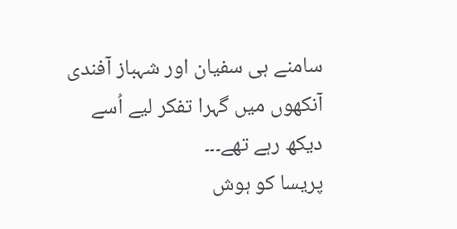سامنے ہی سفیان اور شہباز آفندی آنکھوں میں گہرا تفکر لیے اُسے دیکھ رہے تھے۔۔۔
پریسا کو ہوش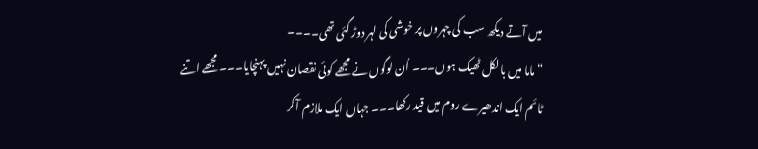میں آتے دیکھ سب کی چہروں پر خوشی کی لہر دوڑ گئی تھی۔۔۔۔
“ماما میں بالکل ٹھیک ہوں۔۔۔ اُن لوگوں نے مجھے کوئی نقصان نہیں پہنچایا۔۔۔ مجھے اتنے ٹائم ایک اندھیرے روم میں قید رکھا۔۔۔ جہاں ایک ملازم آکر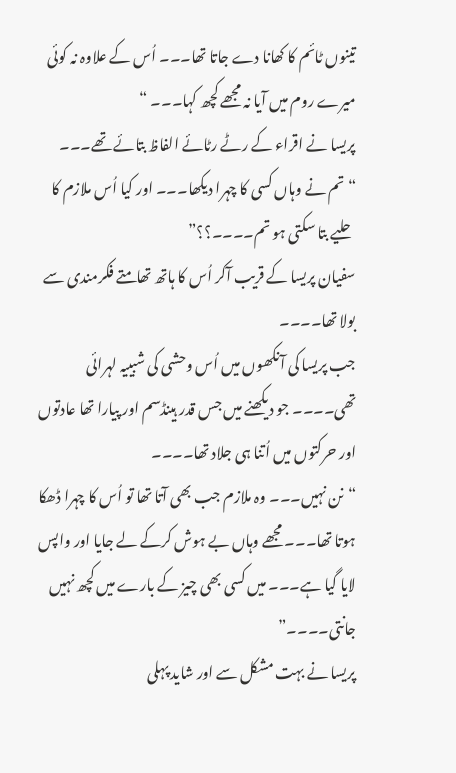تینوں ٹائم کا کھانا دے جاتا تھا۔۔۔ اُس کے علاوہ نہ کوئی میرے روم میں آیا نہ مجھے کچھ کہا۔۔۔ “
پریسا نے اقراء کے رٹے رٹائے الفاظ بتائے تھے۔۔۔
“تم نے وہاں کسی کا چہرا دیکھا۔۔۔ اور کیا اُس ملازم کا حلیے بتا سکتی ہو تم۔۔۔۔؟؟”
سفیان پریسا کے قریب آکر اُس کا ہاتھ تھامتے فکرمندی سے بولا تھا۔۔۔۔
جب پریسا کی آنکھوں میں اُس وحشی کی شبییہ لہرائی تھی۔۔۔۔ جو دیکھنے میں جس قدر ہینڈسم اور پیارا تھا عادتوں اور حرکتوں میں اُتنا ہی جلاد تھا۔۔۔۔
“نن نہیں۔۔۔ وہ ملازم جب بھی آتا تھا تو اُس کا چہرا ڈھکا ہوتا تھا۔۔۔ مجھے وہاں بے ہوش کرکے لے جایا اور واپس لایا گیا ہے۔۔۔ میں کسی بھی چیز کے بارے میں کچھ نہیں جانتی۔۔۔۔”
پریسا نے بہت مشکل سے اور شاید پہلی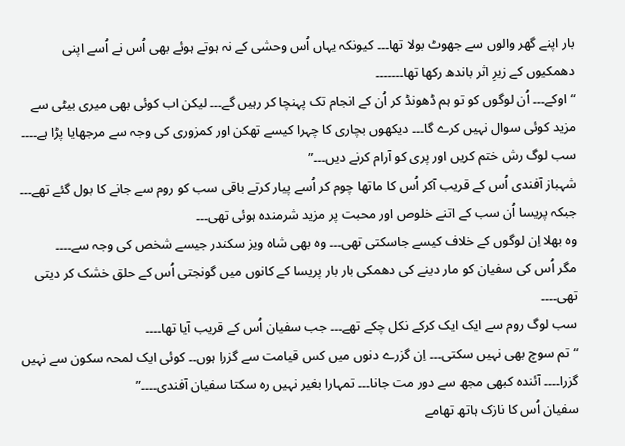بار اپنے گھر والوں سے جھوٹ بولا تھا۔۔۔ کیونکہ یہاں اُس وحشی کے نہ ہوتے ہوئے بھی اُس نے اُسے اپنی دھمکیوں کے زیرِ اثر باندھ رکھا تھا۔۔۔۔۔۔۔
“اوکے۔۔۔ اُن لوگوں کو تو ہم ڈھونڈ کر اُن کے انجام تک پہنچا کر رہیں گے۔۔۔ لیکن اب کوئی بھی میری بیٹی سے مزید کوئی سوال نہیں کرے گا۔۔۔ دیکھوں بچاری کا چہرا کیسے تھکن اور کمزوری کی وجہ سے مرجھایا پڑا ہے۔۔۔۔ سب لوگ رش ختم کریں اور پری کو آرام کرنے دیں۔۔۔”
شہباز آفندی اُس کے قریب آکر اُس کا ماتھا چوم کر اُسے پیار کرتے باقی سب کو روم سے جانے کا بول گئے تھے۔۔۔
جبکہ پریسا اُن سب کے اتنے خلوص اور محبت پر مزید شرمندہ ہوئی تھی۔۔۔
وہ بھلا اِن لوگوں کے خلاف کیسے جاسکتی تھی۔۔۔ وہ بھی شاہ ویز سکندر جیسے شخص کی وجہ سے۔۔۔۔
مگر اُس کی سفیان کو مار دینے کی دھمکی بار بار پریسا کے کانوں میں گونجتی اُس کے حلق خشک کر دیتی تھی۔۔۔۔
سب لوگ روم سے ایک ایک کرکے نکل چکے تھے۔۔۔ جب سفیان اُس کے قریب آیا تھا۔۔۔۔
“تم سوچ بھی نہیں سکتی۔۔۔ اِن گزرے دنوں میں کس قیامت سے گزرا ہوں۔۔ کوئی ایک لمحہ سکون سے نہیں گزرا۔۔۔۔ آئندہ کبھی مجھ سے دور مت جانا۔۔۔ تمہارا بغیر نہیں رہ سکتا سفیان آفندی۔۔۔۔”
سفیان اُس کا نازک ہاتھ تھامے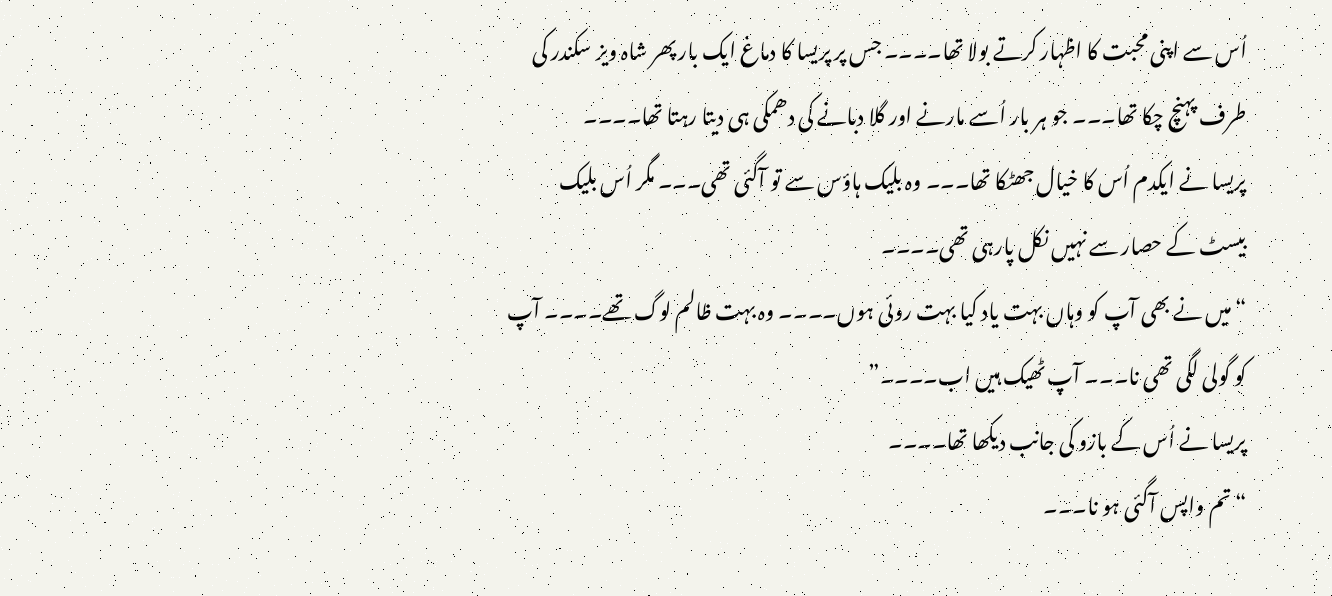اُس سے اپنی محبت کا اظہار کرتے بولا تھا۔۔۔۔ جس پر پریسا کا دماغ ایک بار پھر شاہ ویز سکندر کی طرف پہنچ چکا تھا۔۔۔ جو ہر بار اُسے مارنے اور گلا دبانے کی دھمکی ہی دیتا رہتا تھا۔۔۔۔
پریسا نے ایکدم اُس کا خیال جھٹکا تھا۔۔۔ وہ بلیک ہاؤس سے تو آگئی تھی۔۔۔ مگر اُس بلیک بیسٹ کے حصار سے نہیں نکل پارہی تھی۔۔۔۔
“میں نے بھی آپ کو وہاں بہت یاد کیا بہت روئی ہوں۔۔۔۔ وہ بہت ظالم لوگ تھے۔۔۔۔ آپ کو گولی لگی تھی نا۔۔۔ آپ ٹھیک ہیں اب۔۔۔۔”
پریسا نے اُس کے بازو کی جانب دیکھا تھا۔۔۔۔
“تم واپس آگئی ہو نا۔۔۔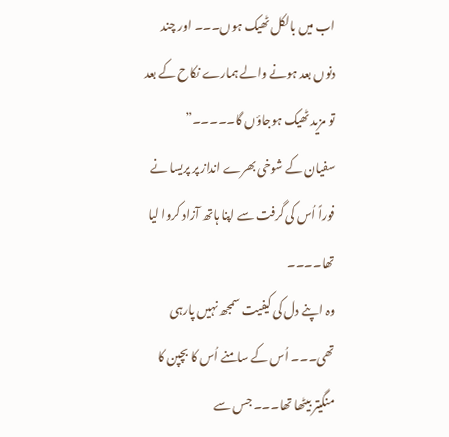اب میں بالکل ٹھیک ہوں۔۔۔ اور چند دنوں بعد ہونے والے ہمارے نکاح کے بعد تو مزید ٹھیک ہوجاؤں گا۔۔۔۔۔”
سفیان کے شوخی بھرے انداز پر پریسا نے فوراً اُس کی گرفت سے اپنا ہاتھ آزاد کروا لیا تھا۔۔۔۔
وہ اپنے دل کی کیفیت سمجھ نہیں پارہی تھی۔۔۔ اُس کے سامنے اُس کا بچپن کا منگیتر بیٹھا تھا۔۔۔ جس سے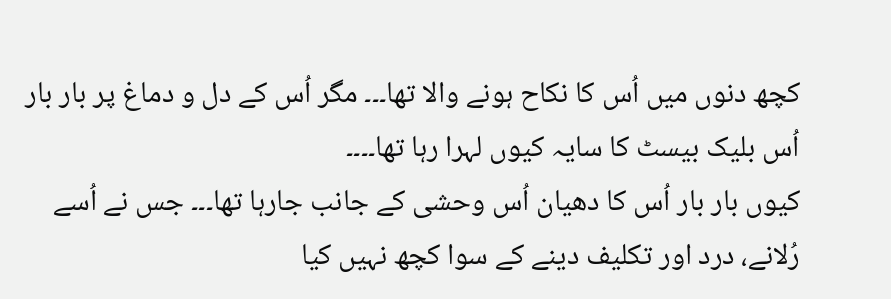کچھ دنوں میں اُس کا نکاح ہونے والا تھا۔۔۔ مگر اُس کے دل و دماغ پر بار بار اُس بلیک بیسٹ کا سایہ کیوں لہرا رہا تھا۔۔۔۔
کیوں بار بار اُس کا دھیان اُس وحشی کے جانب جارہا تھا۔۔۔ جس نے اُسے رُلانے، درد اور تکلیف دینے کے سوا کچھ نہیں کیا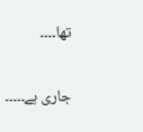تھا۔۔۔۔

جاری ہے۔۔۔۔۔